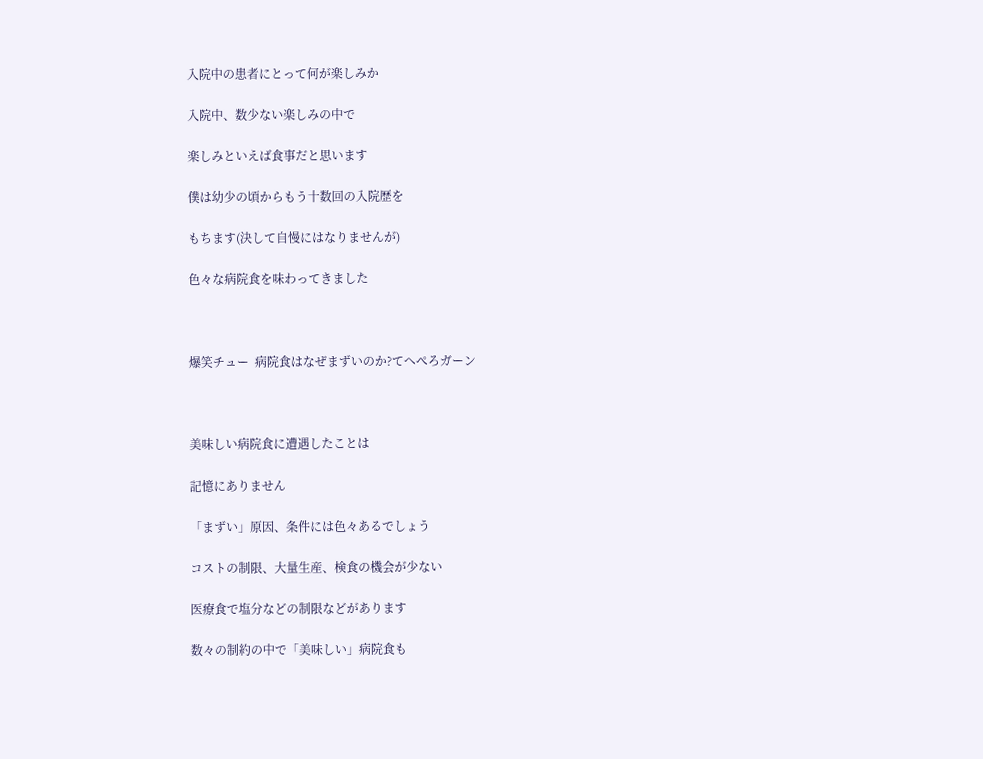入院中の患者にとって何が楽しみか

入院中、数少ない楽しみの中で

楽しみといえば食事だと思います

僕は幼少の頃からもう十数回の入院歴を

もちます(決して自慢にはなりませんが)

色々な病院食を味わってきました



爆笑チュー  病院食はなぜまずいのか?てへぺろガーン



美味しい病院食に遭遇したことは

記憶にありません

「まずい」原因、条件には色々あるでしょう

コストの制限、大量生産、検食の機会が少ない

医療食で塩分などの制限などがあります

数々の制約の中で「美味しい」病院食も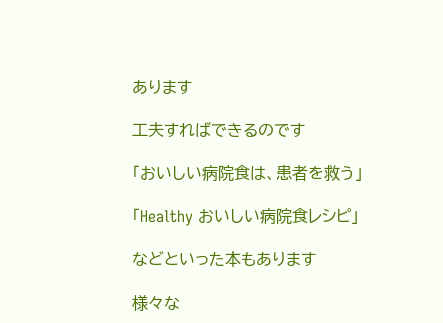あります

工夫すればできるのです

「おいしい病院食は、患者を救う」

「Healthy おいしい病院食レシピ」

などといった本もあります

様々な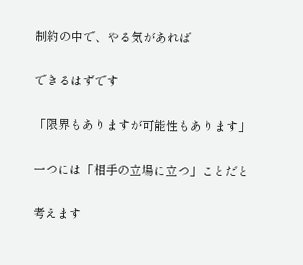制約の中で、やる気があれば

できるはずです

「限界もありますが可能性もあります」

一つには「相手の立場に立つ」ことだと

考えます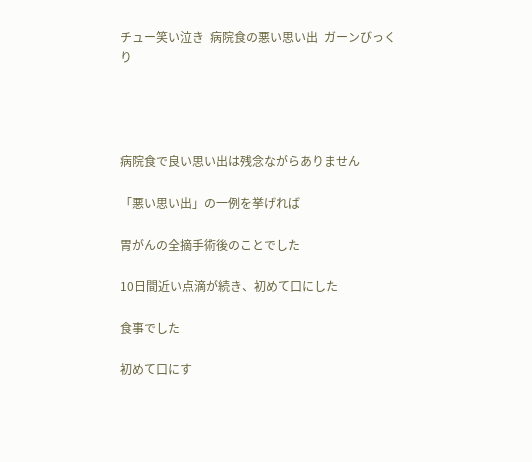チュー笑い泣き  病院食の悪い思い出  ガーンびっくり




病院食で良い思い出は残念ながらありません

「悪い思い出」の一例を挙げれば

胃がんの全摘手術後のことでした

10日間近い点滴が続き、初めて口にした

食事でした

初めて口にす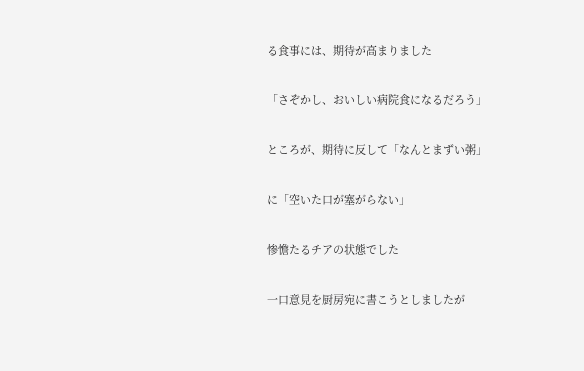る食事には、期待が高まりました

「さぞかし、おいしい病院食になるだろう」

ところが、期待に反して「なんとまずい粥」

に「空いた口が塞がらない」

惨憺たるチアの状態でした

一口意見を厨房宛に書こうとしましたが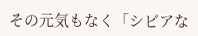その元気もなく「シビアな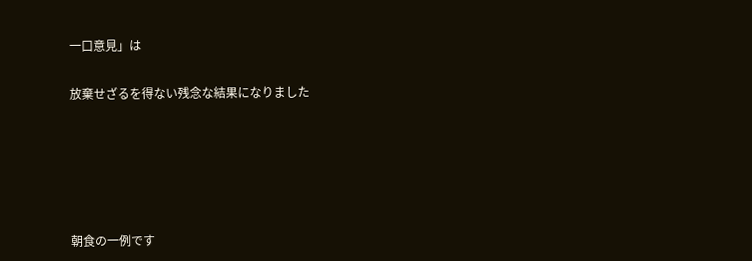一口意見」は

放棄せざるを得ない残念な結果になりました





朝食の一例です